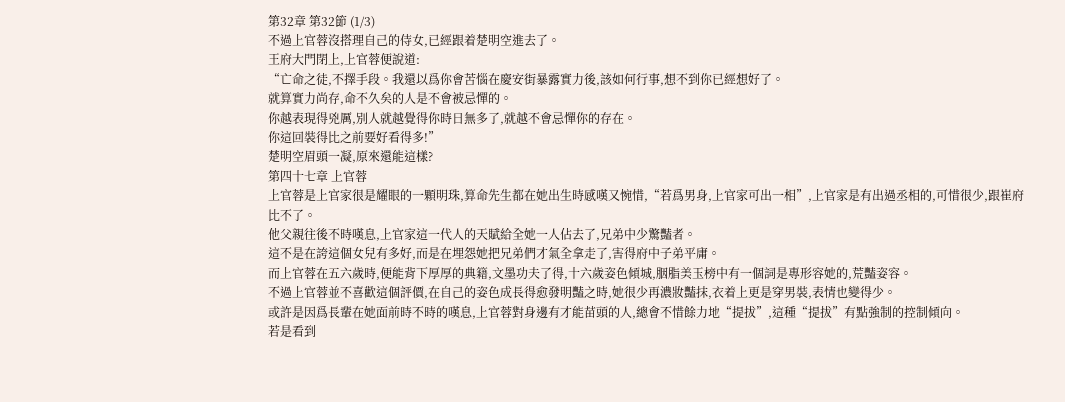第32章 第32節 (1/3)
不過上官蓉沒搭理自己的侍女,已經跟着楚明空進去了。
王府大門閉上,上官蓉便說道:
“亡命之徒,不擇手段。我還以爲你會苦惱在慶安街暴露實力後,該如何行事,想不到你已經想好了。
就算實力尚存,命不久矣的人是不會被忌憚的。
你越表現得兇厲,別人就越覺得你時日無多了,就越不會忌憚你的存在。
你這回裝得比之前要好看得多!”
楚明空眉頭一凝,原來還能這樣?
第四十七章 上官蓉
上官蓉是上官家很是耀眼的一顆明珠,算命先生都在她出生時感嘆又惋惜,“若爲男身,上官家可出一相”,上官家是有出過丞相的,可惜很少,跟崔府比不了。
他父親往後不時嘆息,上官家這一代人的天賦給全她一人佔去了,兄弟中少驚豔者。
這不是在誇這個女兒有多好,而是在埋怨她把兄弟們才氣全拿走了,害得府中子弟平庸。
而上官蓉在五六歲時,便能背下厚厚的典籍,文墨功夫了得,十六歲姿色傾城,胭脂美玉榜中有一個詞是專形容她的,荒豔姿容。
不過上官蓉並不喜歡這個評價,在自己的姿色成長得愈發明豔之時,她很少再濃妝豔抹,衣着上更是穿男裝,表情也變得少。
或許是因爲長輩在她面前時不時的嘆息,上官蓉對身邊有才能苗頭的人,總會不惜餘力地“提拔”,這種“提拔”有點強制的控制傾向。
若是看到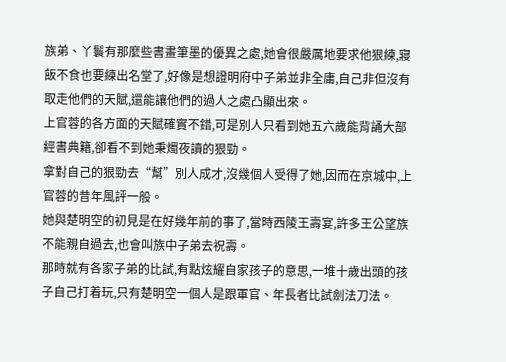族弟、丫鬟有那麼些書畫筆墨的優異之處,她會很嚴厲地要求他狠練,寢飯不食也要練出名堂了,好像是想證明府中子弟並非全庸,自己非但沒有取走他們的天賦,還能讓他們的過人之處凸顯出來。
上官蓉的各方面的天賦確實不錯,可是別人只看到她五六歲能背誦大部經書典籍,卻看不到她秉燭夜讀的狠勁。
拿對自己的狠勁去“幫”別人成才,沒幾個人受得了她,因而在京城中,上官蓉的昔年風評一般。
她與楚明空的初見是在好幾年前的事了,當時西陵王壽宴,許多王公望族不能親自過去,也會叫族中子弟去祝壽。
那時就有各家子弟的比試,有點炫耀自家孩子的意思,一堆十歲出頭的孩子自己打着玩,只有楚明空一個人是跟軍官、年長者比試劍法刀法。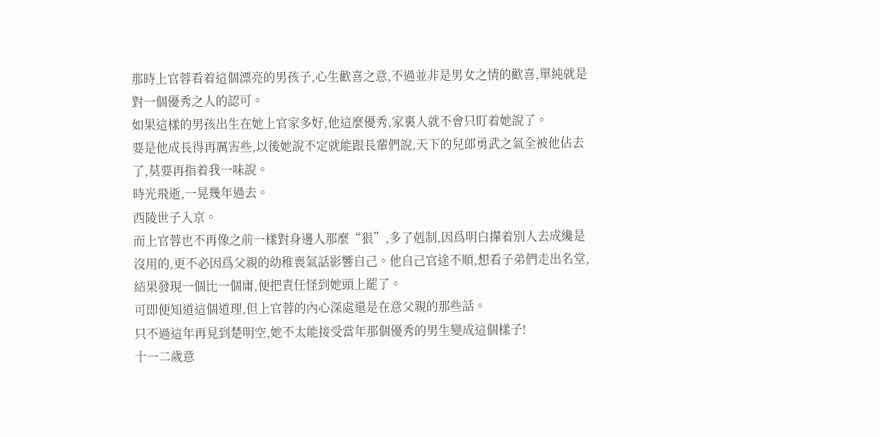那時上官蓉看着這個漂亮的男孩子,心生歡喜之意,不過並非是男女之情的歡喜,單純就是對一個優秀之人的認可。
如果這樣的男孩出生在她上官家多好,他這麼優秀,家裏人就不會只盯着她說了。
要是他成長得再厲害些,以後她說不定就能跟長輩們說,天下的兒郎勇武之氣全被他佔去了,莫要再指着我一味說。
時光飛逝,一晃幾年過去。
西陵世子入京。
而上官蓉也不再像之前一樣對身邊人那麼“狠”,多了剋制,因爲明白攆着別人去成纔是沒用的,更不必因爲父親的幼稚喪氣話影響自己。他自己官途不順,想看子弟們走出名堂,結果發現一個比一個庸,便把責任怪到她頭上罷了。
可即便知道這個道理,但上官蓉的內心深處還是在意父親的那些話。
只不過這年再見到楚明空,她不太能接受當年那個優秀的男生變成這個樣子!
十一二歲意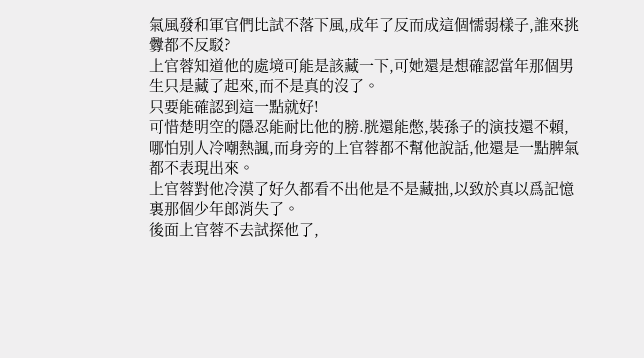氣風發和軍官們比試不落下風,成年了反而成這個懦弱樣子,誰來挑釁都不反駁?
上官蓉知道他的處境可能是該藏一下,可她還是想確認當年那個男生只是藏了起來,而不是真的沒了。
只要能確認到這一點就好!
可惜楚明空的隱忍能耐比他的膀.胱還能憋,裝孫子的演技還不賴,哪怕別人冷嘲熱諷,而身旁的上官蓉都不幫他說話,他還是一點脾氣都不表現出來。
上官蓉對他冷漠了好久都看不出他是不是藏拙,以致於真以爲記憶裏那個少年郎消失了。
後面上官蓉不去試探他了,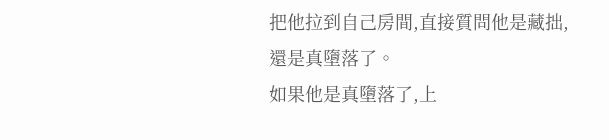把他拉到自己房間,直接質問他是藏拙,還是真墮落了。
如果他是真墮落了,上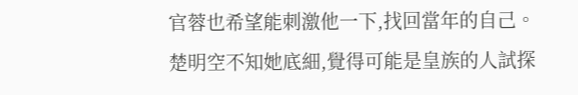官蓉也希望能刺激他一下,找回當年的自己。
楚明空不知她底細,覺得可能是皇族的人試探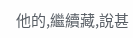他的,繼續藏,說甚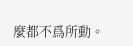麼都不爲所動。